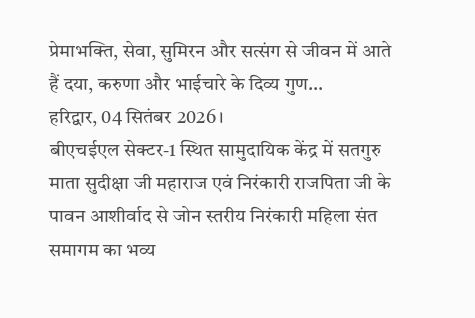प्रेमाभक्ति, सेवा, सुमिरन और सत्संग से जीवन में आते हैं दया, करुणा और भाईचारे के दिव्य गुण…
हरिद्वार, 04 सितंबर 2026।
बीएचईएल सेक्टर-1 स्थित सामुदायिक केंद्र में सतगुरु माता सुदीक्षा जी महाराज एवं निरंकारी राजपिता जी के पावन आशीर्वाद से जोन स्तरीय निरंकारी महिला संत समागम का भव्य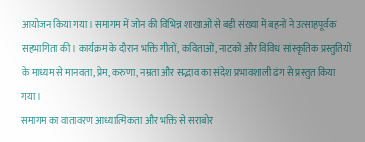आयोजन किया गया। समागम में जोन की विभिन्न शाखाओं से बड़ी संख्या में बहनों ने उत्साहपूर्वक सहभागिता की। कार्यक्रम के दौरान भक्ति गीतों, कविताओं, नाटकों और विविध सांस्कृतिक प्रस्तुतियों के माध्यम से मानवता, प्रेम, करुणा, नम्रता और सद्भाव का संदेश प्रभावशाली ढंग से प्रस्तुत किया गया।
समागम का वातावरण आध्यात्मिकता और भक्ति से सराबोर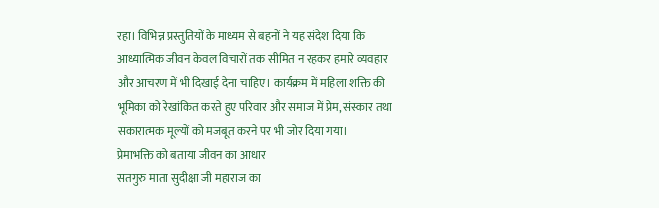रहा। विभिन्न प्रस्तुतियों के माध्यम से बहनों ने यह संदेश दिया कि आध्यात्मिक जीवन केवल विचारों तक सीमित न रहकर हमारे व्यवहार और आचरण में भी दिखाई देना चाहिए। कार्यक्रम में महिला शक्ति की भूमिका को रेखांकित करते हुए परिवार और समाज में प्रेम, संस्कार तथा सकारात्मक मूल्यों को मजबूत करने पर भी जोर दिया गया।
प्रेमाभक्ति को बताया जीवन का आधार
सतगुरु माता सुदीक्षा जी महाराज का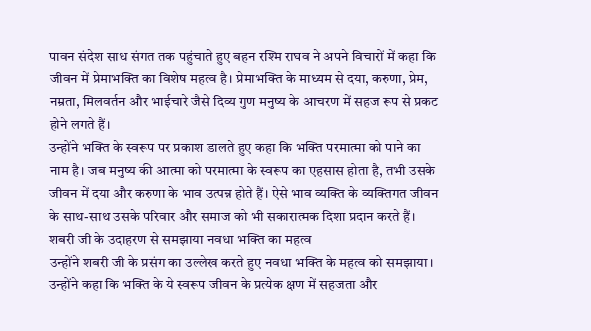पावन संदेश साध संगत तक पहुंचाते हुए बहन रश्मि राघव ने अपने विचारों में कहा कि जीवन में प्रेमाभक्ति का विशेष महत्व है। प्रेमाभक्ति के माध्यम से दया, करुणा, प्रेम, नम्रता, मिलवर्तन और भाईचारे जैसे दिव्य गुण मनुष्य के आचरण में सहज रूप से प्रकट होने लगते हैं।
उन्होंने भक्ति के स्वरूप पर प्रकाश डालते हुए कहा कि भक्ति परमात्मा को पाने का नाम है। जब मनुष्य की आत्मा को परमात्मा के स्वरूप का एहसास होता है, तभी उसके जीवन में दया और करुणा के भाव उत्पन्न होते हैं। ऐसे भाव व्यक्ति के व्यक्तिगत जीवन के साथ-साथ उसके परिवार और समाज को भी सकारात्मक दिशा प्रदान करते हैं।
शबरी जी के उदाहरण से समझाया नवधा भक्ति का महत्व
उन्होंने शबरी जी के प्रसंग का उल्लेख करते हुए नवधा भक्ति के महत्व को समझाया। उन्होंने कहा कि भक्ति के ये स्वरूप जीवन के प्रत्येक क्षण में सहजता और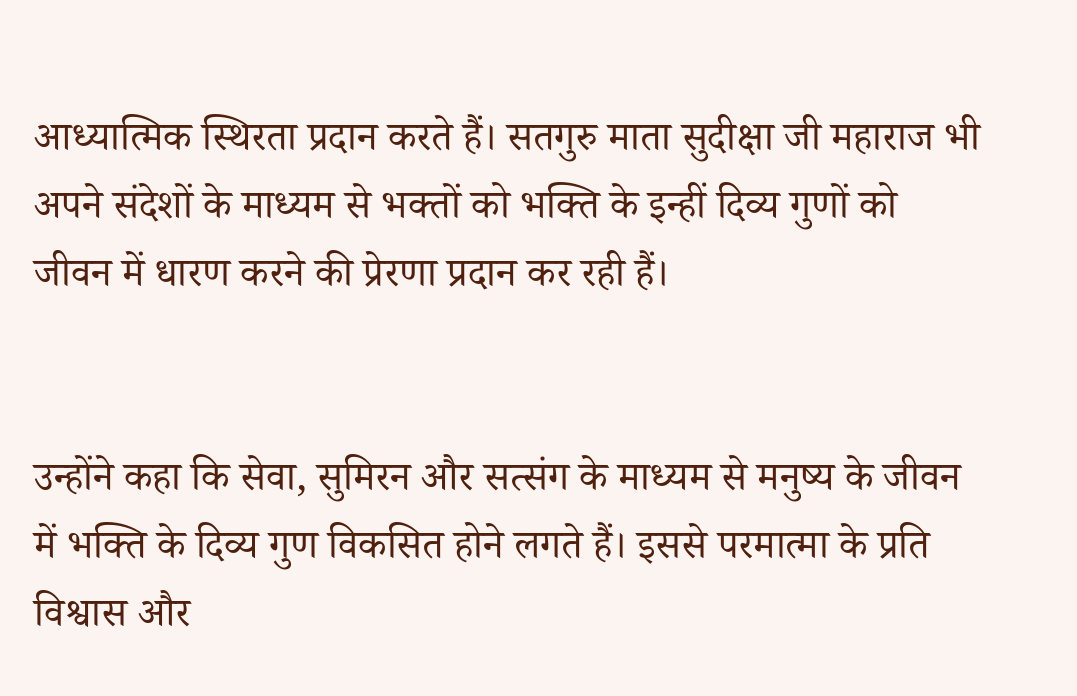आध्यात्मिक स्थिरता प्रदान करते हैं। सतगुरु माता सुदीक्षा जी महाराज भी अपने संदेशों के माध्यम से भक्तों को भक्ति के इन्हीं दिव्य गुणों को जीवन में धारण करने की प्रेरणा प्रदान कर रही हैं।


उन्होंने कहा कि सेवा, सुमिरन और सत्संग के माध्यम से मनुष्य के जीवन में भक्ति के दिव्य गुण विकसित होने लगते हैं। इससे परमात्मा के प्रति विश्वास और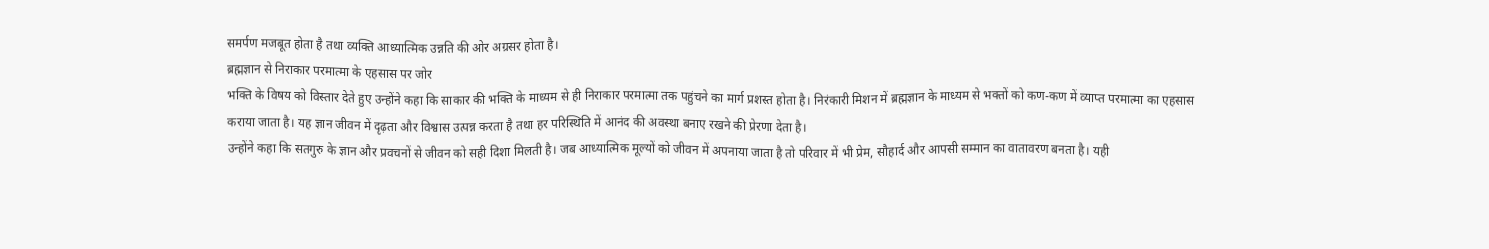समर्पण मजबूत होता है तथा व्यक्ति आध्यात्मिक उन्नति की ओर अग्रसर होता है।
ब्रह्मज्ञान से निराकार परमात्मा के एहसास पर जोर
भक्ति के विषय को विस्तार देते हुए उन्होंने कहा कि साकार की भक्ति के माध्यम से ही निराकार परमात्मा तक पहुंचने का मार्ग प्रशस्त होता है। निरंकारी मिशन में ब्रह्मज्ञान के माध्यम से भक्तों को कण-कण में व्याप्त परमात्मा का एहसास कराया जाता है। यह ज्ञान जीवन में दृढ़ता और विश्वास उत्पन्न करता है तथा हर परिस्थिति में आनंद की अवस्था बनाए रखने की प्रेरणा देता है।
उन्होंने कहा कि सतगुरु के ज्ञान और प्रवचनों से जीवन को सही दिशा मिलती है। जब आध्यात्मिक मूल्यों को जीवन में अपनाया जाता है तो परिवार में भी प्रेम, सौहार्द और आपसी सम्मान का वातावरण बनता है। यही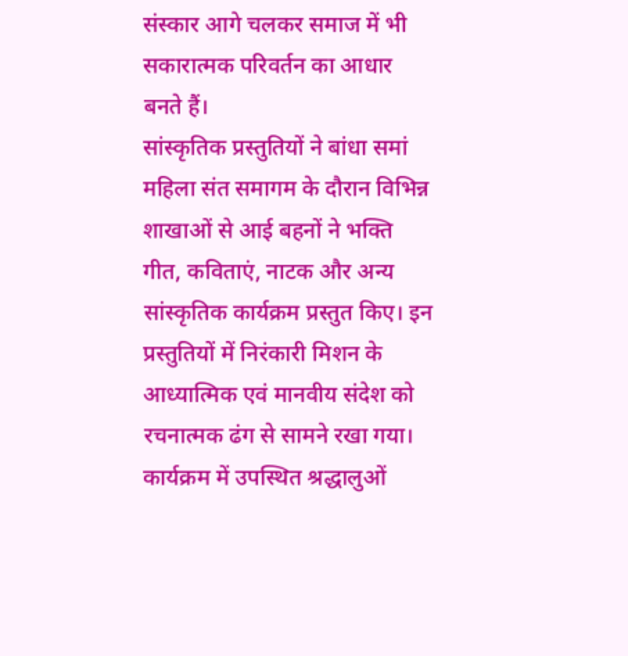संस्कार आगे चलकर समाज में भी सकारात्मक परिवर्तन का आधार बनते हैं।
सांस्कृतिक प्रस्तुतियों ने बांधा समां
महिला संत समागम के दौरान विभिन्न शाखाओं से आई बहनों ने भक्ति गीत, कविताएं, नाटक और अन्य सांस्कृतिक कार्यक्रम प्रस्तुत किए। इन प्रस्तुतियों में निरंकारी मिशन के आध्यात्मिक एवं मानवीय संदेश को रचनात्मक ढंग से सामने रखा गया। कार्यक्रम में उपस्थित श्रद्धालुओं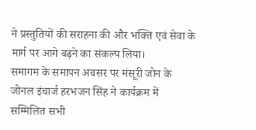ने प्रस्तुतियों की सराहना की और भक्ति एवं सेवा के मार्ग पर आगे बढ़ने का संकल्प लिया।
समागम के समापन अवसर पर मंसूरी जोन के जोनल इंचार्ज हरभजन सिंह ने कार्यक्रम में सम्मिलित सभी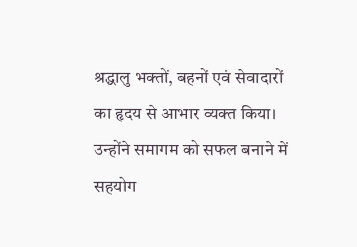श्रद्धालु भक्तों, बहनों एवं सेवादारों का हृदय से आभार व्यक्त किया। उन्होंने समागम को सफल बनाने में सहयोग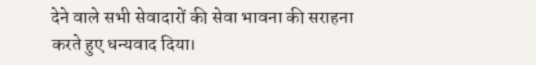देने वाले सभी सेवादारों की सेवा भावना की सराहना करते हुए धन्यवाद दिया।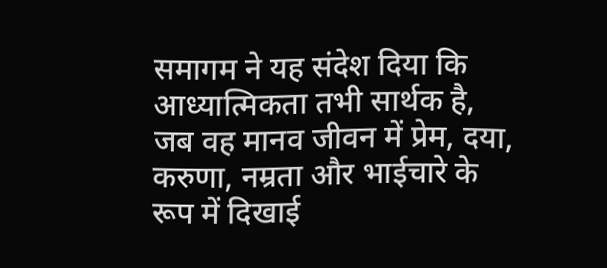समागम ने यह संदेश दिया कि आध्यात्मिकता तभी सार्थक है, जब वह मानव जीवन में प्रेम, दया, करुणा, नम्रता और भाईचारे के रूप में दिखाई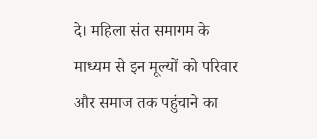दे। महिला संत समागम के माध्यम से इन मूल्यों को परिवार और समाज तक पहुंचाने का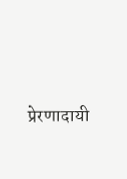प्रेरणादायी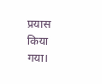प्रयास किया गया।